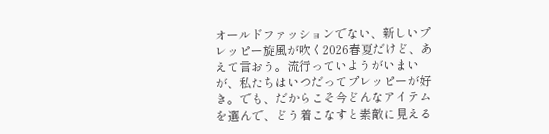オールドファッションでない、新しいプレッピー旋風が吹く2026春夏だけど、あえて言おう。流行っていようがいまいが、私たちはいつだってプレッピーが好き。でも、だからこそ今どんなアイテムを選んで、どう着こなすと素敵に見える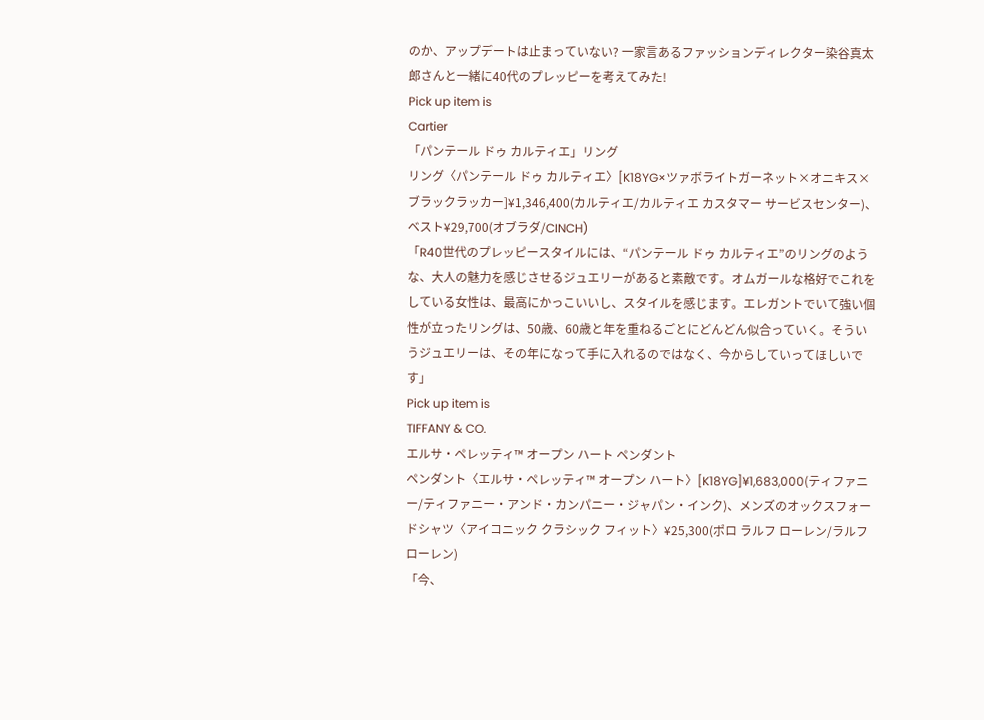のか、アップデートは止まっていない? 一家言あるファッションディレクター染谷真太郎さんと一緒に40代のプレッピーを考えてみた!
Pick up item is
Cartier
「パンテール ドゥ カルティエ」リング
リング〈パンテール ドゥ カルティエ〉[K18YG×ツァボライトガーネット×オニキス×ブラックラッカー]¥1,346,400(カルティエ/カルティエ カスタマー サービスセンター)、ベスト¥29,700(オブラダ/CINCH)
「R40世代のプレッピースタイルには、“パンテール ドゥ カルティエ”のリングのような、大人の魅力を感じさせるジュエリーがあると素敵です。オムガールな格好でこれをしている女性は、最高にかっこいいし、スタイルを感じます。エレガントでいて強い個性が立ったリングは、50歳、60歳と年を重ねるごとにどんどん似合っていく。そういうジュエリーは、その年になって手に入れるのではなく、今からしていってほしいです」
Pick up item is
TIFFANY & CO.
エルサ・ペレッティ™ オープン ハート ペンダント
ペンダント〈エルサ・ペレッティ™ オープン ハート〉[K18YG]¥1,683,000(ティファニー/ティファニー・アンド・カンパニー・ジャパン・インク)、メンズのオックスフォードシャツ〈アイコニック クラシック フィット〉¥25,300(ポロ ラルフ ローレン/ラルフ ローレン)
「今、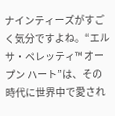ナインティーズがすごく気分ですよね。“エルサ・ペレッティ™ オープン ハート”は、その時代に世界中で愛され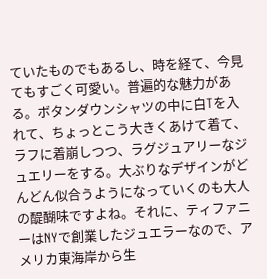ていたものでもあるし、時を経て、今見てもすごく可愛い。普遍的な魅力がある。ボタンダウンシャツの中に白Tを入れて、ちょっとこう大きくあけて着て、ラフに着崩しつつ、ラグジュアリーなジュエリーをする。大ぶりなデザインがどんどん似合うようになっていくのも大人の醍醐味ですよね。それに、ティファニーはNYで創業したジュエラーなので、アメリカ東海岸から生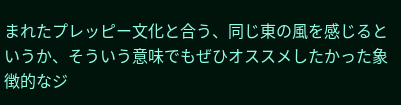まれたプレッピー文化と合う、同じ東の風を感じるというか、そういう意味でもぜひオススメしたかった象徴的なジ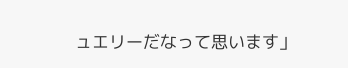ュエリーだなって思います」